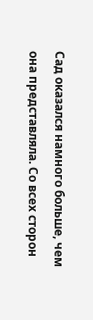Сад оказался намного больше, чем она представляла. Со всех сторон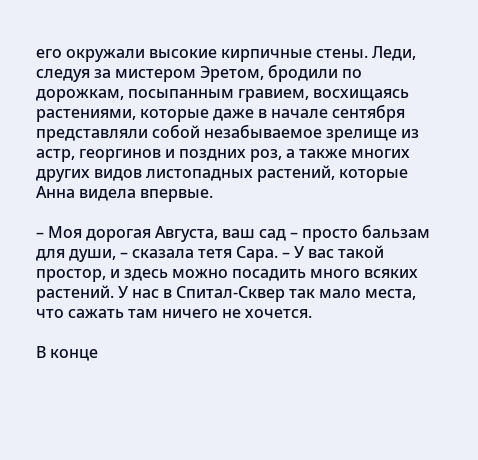его окружали высокие кирпичные стены. Леди, следуя за мистером Эретом, бродили по дорожкам, посыпанным гравием, восхищаясь растениями, которые даже в начале сентября представляли собой незабываемое зрелище из астр, георгинов и поздних роз, а также многих других видов листопадных растений, которые Анна видела впервые.

– Моя дорогая Августа, ваш сад – просто бальзам для души, – сказала тетя Сара. – У вас такой простор, и здесь можно посадить много всяких растений. У нас в Спитал-Сквер так мало места, что сажать там ничего не хочется.

В конце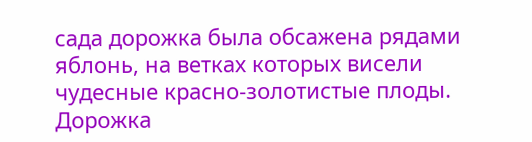сада дорожка была обсажена рядами яблонь, на ветках которых висели чудесные красно-золотистые плоды. Дорожка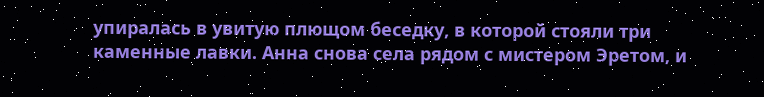упиралась в увитую плющом беседку, в которой стояли три каменные лавки. Анна снова села рядом с мистером Эретом, и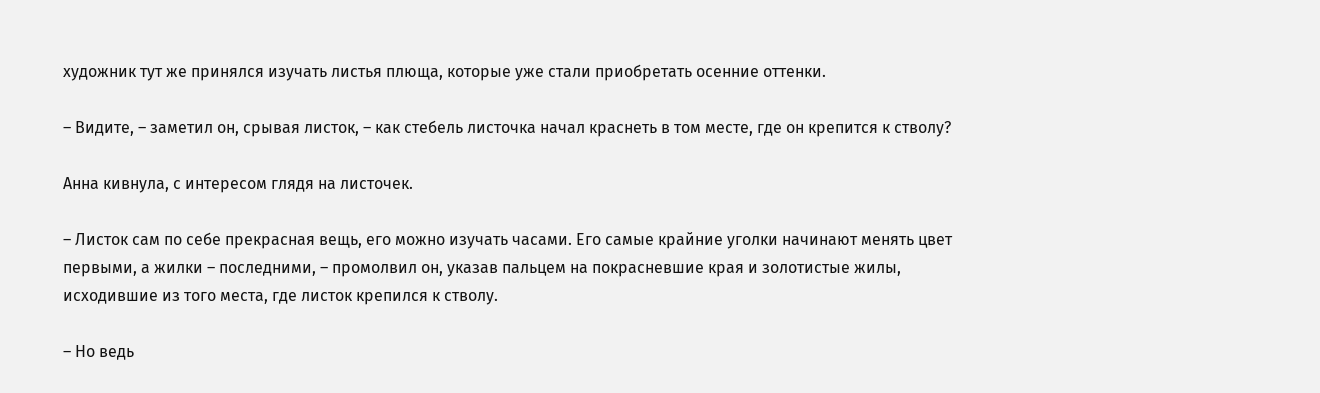художник тут же принялся изучать листья плюща, которые уже стали приобретать осенние оттенки.

– Видите, – заметил он, срывая листок, – как стебель листочка начал краснеть в том месте, где он крепится к стволу?

Анна кивнула, с интересом глядя на листочек.

– Листок сам по себе прекрасная вещь, его можно изучать часами. Его самые крайние уголки начинают менять цвет первыми, а жилки – последними, – промолвил он, указав пальцем на покрасневшие края и золотистые жилы, исходившие из того места, где листок крепился к стволу.

– Но ведь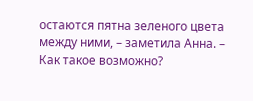остаются пятна зеленого цвета между ними, – заметила Анна. – Как такое возможно?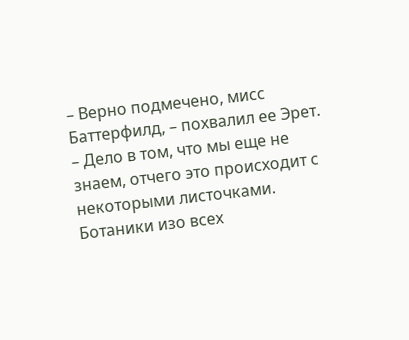– Верно подмечено, мисс Баттерфилд, – похвалил ее Эрет. – Дело в том, что мы еще не знаем, отчего это происходит с некоторыми листочками. Ботаники изо всех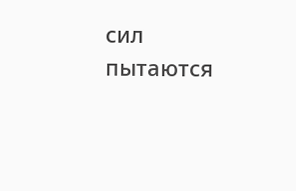сил пытаются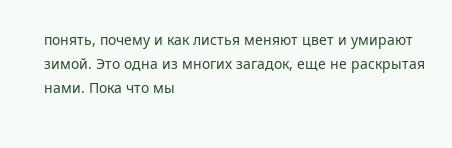понять, почему и как листья меняют цвет и умирают зимой. Это одна из многих загадок, еще не раскрытая нами. Пока что мы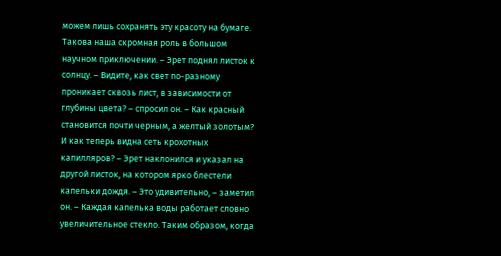можем лишь сохранять эту красоту на бумаге. Такова наша скромная роль в большом научном приключении. – Эрет поднял листок к солнцу. – Видите, как свет по-разному проникает сквозь лист, в зависимости от глубины цвета? – спросил он. – Как красный становится почти черным, а желтый золотым? И как теперь видна сеть крохотных капилляров? – Эрет наклонился и указал на другой листок, на котором ярко блестели капельки дождя. – Это удивительно, – заметил он. – Каждая капелька воды работает словно увеличительное стекло. Таким образом, когда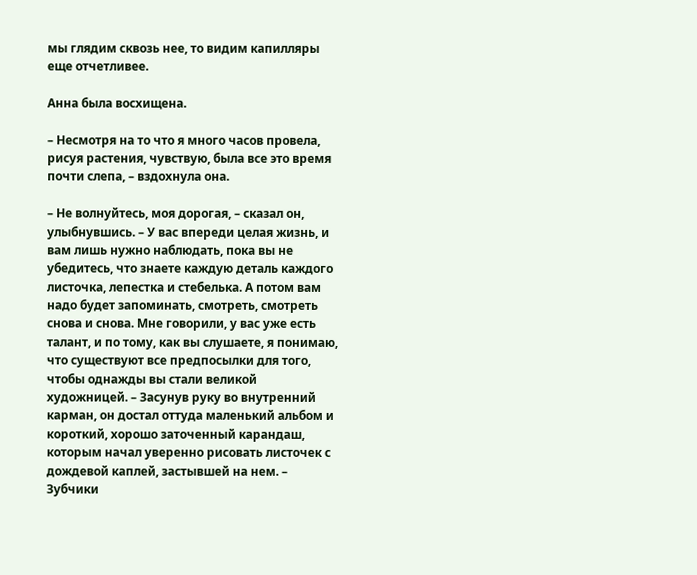мы глядим сквозь нее, то видим капилляры еще отчетливее.

Анна была восхищена.

– Несмотря на то что я много часов провела, рисуя растения, чувствую, была все это время почти слепа, – вздохнула она.

– Не волнуйтесь, моя дорогая, – сказал он, улыбнувшись. – У вас впереди целая жизнь, и вам лишь нужно наблюдать, пока вы не убедитесь, что знаете каждую деталь каждого листочка, лепестка и стебелька. А потом вам надо будет запоминать, смотреть, смотреть снова и снова. Мне говорили, у вас уже есть талант, и по тому, как вы слушаете, я понимаю, что существуют все предпосылки для того, чтобы однажды вы стали великой художницей. – Засунув руку во внутренний карман, он достал оттуда маленький альбом и короткий, хорошо заточенный карандаш, которым начал уверенно рисовать листочек с дождевой каплей, застывшей на нем. – Зубчики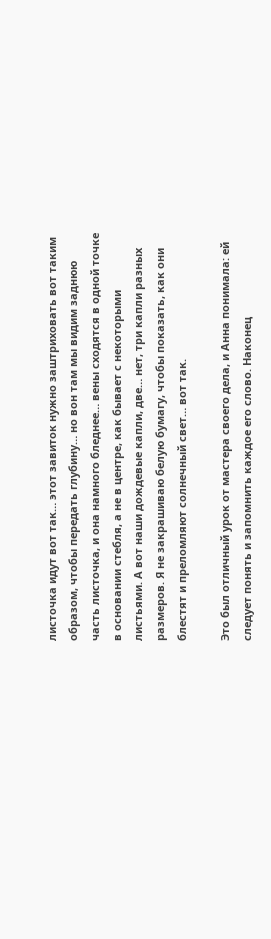листочка идут вот так… этот завиток нужно заштриховать вот таким образом, чтобы передать глубину… но вон там мы видим заднюю часть листочка, и она намного бледнее… вены сходятся в одной точке в основании стебля, а не в центре, как бывает с некоторыми листьями. А вот наши дождевые капли, две… нет, три капли разных размеров. Я не закрашиваю белую бумагу, чтобы показать, как они блестят и преломляют солнечный свет… вот так.

Это был отличный урок от мастера своего дела, и Анна понимала: ей следует понять и запомнить каждое его слово. Наконец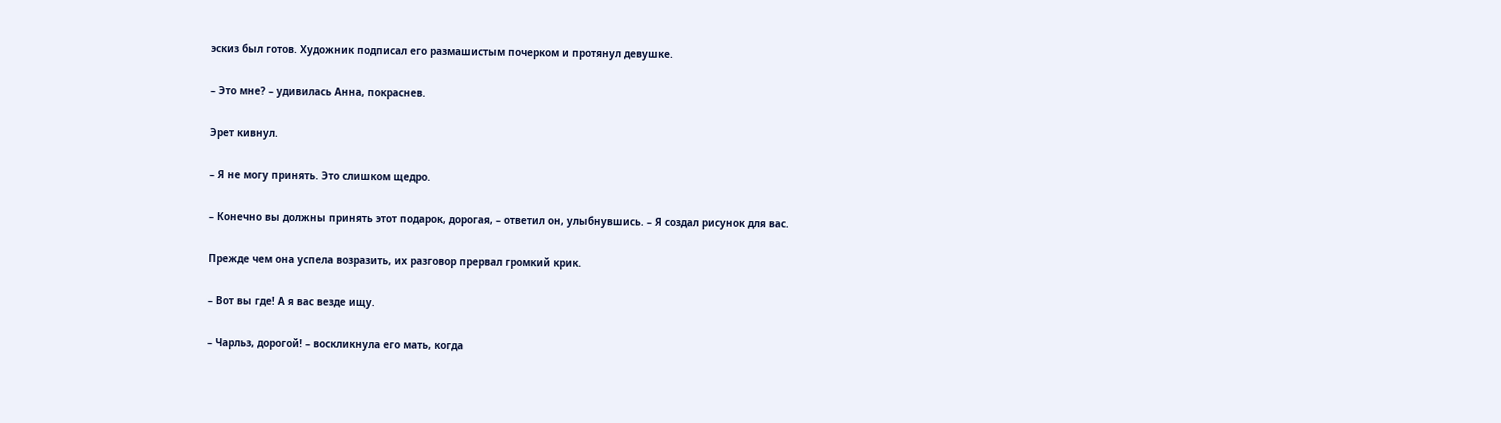эскиз был готов. Художник подписал его размашистым почерком и протянул девушке.

– Это мне? – удивилась Анна, покраснев.

Эрет кивнул.

– Я не могу принять. Это слишком щедро.

– Конечно вы должны принять этот подарок, дорогая, – ответил он, улыбнувшись. – Я создал рисунок для вас.

Прежде чем она успела возразить, их разговор прервал громкий крик.

– Вот вы где! А я вас везде ищу.

– Чарльз, дорогой! – воскликнула его мать, когда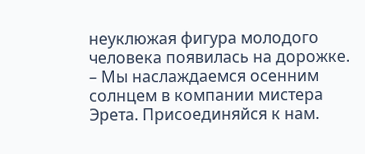неуклюжая фигура молодого человека появилась на дорожке. – Мы наслаждаемся осенним солнцем в компании мистера Эрета. Присоединяйся к нам.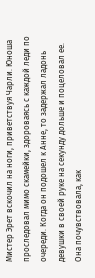Мистер Эрет вскочил на ноги, приветствуя Чарли. Юноша проследовал мимо скамейки, здороваясь с каждой леди по очереди. Когда он подошел к Анне, то задержал ладонь девушки в своей руке на секунду дольше и поцеловал ее. Она почувствовала, как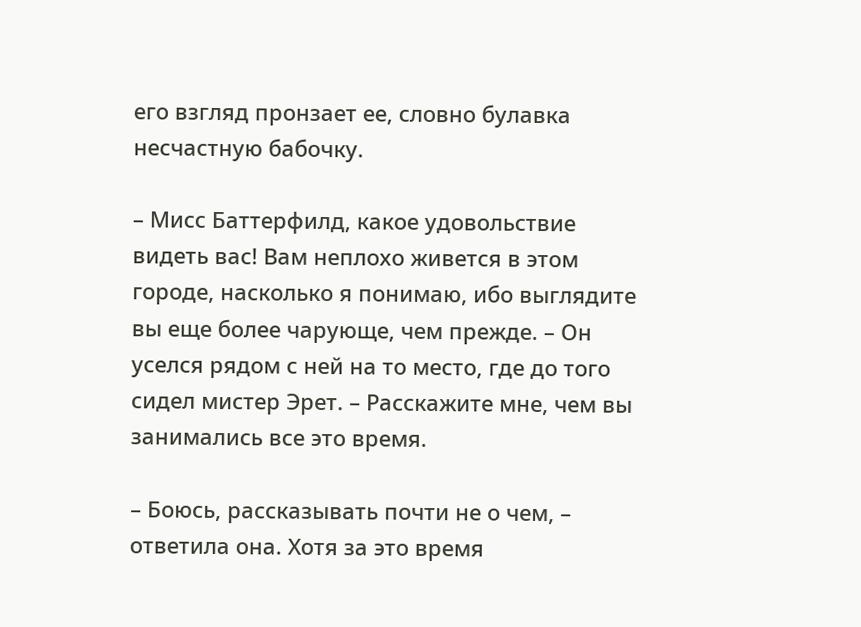его взгляд пронзает ее, словно булавка несчастную бабочку.

– Мисс Баттерфилд, какое удовольствие видеть вас! Вам неплохо живется в этом городе, насколько я понимаю, ибо выглядите вы еще более чарующе, чем прежде. – Он уселся рядом с ней на то место, где до того сидел мистер Эрет. – Расскажите мне, чем вы занимались все это время.

– Боюсь, рассказывать почти не о чем, – ответила она. Хотя за это время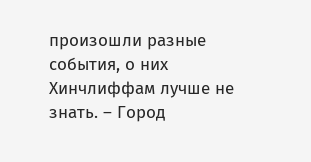произошли разные события, о них Хинчлиффам лучше не знать. – Город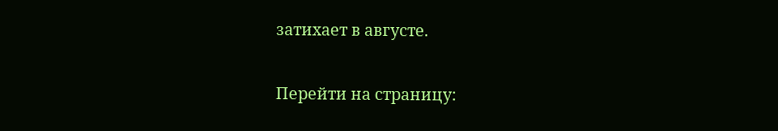затихает в августе.

Перейти на страницу: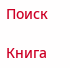Поиск

Книга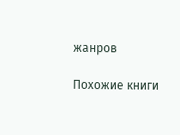жанров

Похожие книги